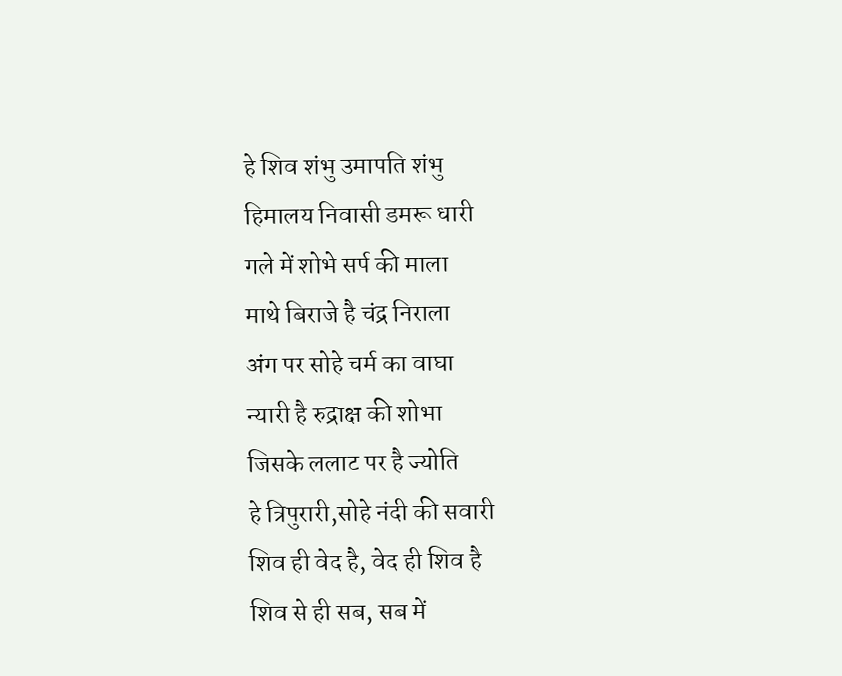हे शिव शंभु उमापति शंभु
हिमालय निवासी डमरू धारी
गले में शोभे सर्प की माला
माथे बिराजे है चंद्र निराला
अंग पर सोहे चर्म का वाघा
न्यारी है रुद्राक्ष की शोभा
जिसके ललाट पर है ज्योति
हे त्रिपुरारी,सोहे नंदी की सवारी
शिव ही वेद है, वेद ही शिव है
शिव से ही सब, सब में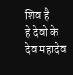शिव है
हे देवो के देव महादेव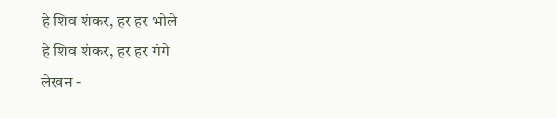हे शिव शंकर, हर हर भोले
हे शिव शंकर, हर हर गंगे
लेखन -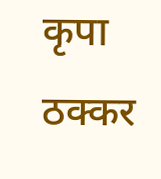कृपा ठक्कर